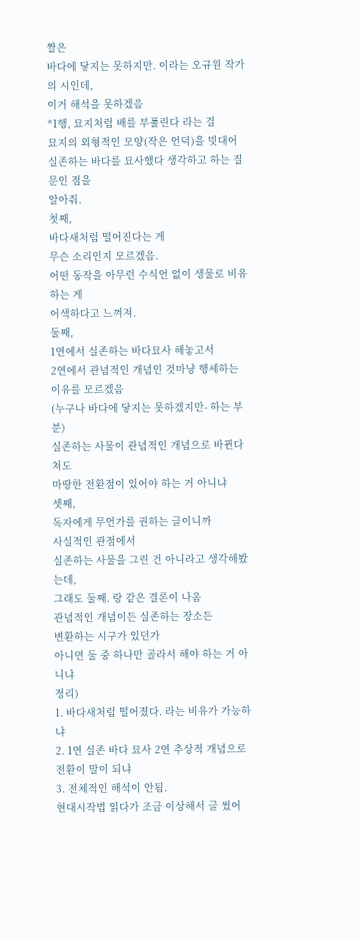짤은
바다에 닿지는 못하지만. 이라는 오규원 작가의 시인데,
이거 해석을 못하겠음
*1행, 묘지처럼 배를 부풀린다 라는 걸
묘지의 외형적인 모양(작은 언덕)을 빗대어
실존하는 바다를 묘사했다 생각하고 하는 질문인 점을
알아줘.
첫째,
바다새처럼 떨어진다는 게
무슨 소리인지 모르겠음.
어떤 동작을 아무런 수식언 없이 생물로 비유하는 게
어색하다고 느껴져.
둘째,
1연에서 실존하는 바다묘사 해놓고서
2연에서 관념적인 개념인 것마냥 행세하는 이유를 모르겠음
(누구나 바다에 닿지는 못하겠지만- 하는 부분)
실존하는 사물이 관념적인 개념으로 바뀐다 쳐도
마땅한 전환점이 있어야 하는 거 아니냐
셋째,
독자에게 무언가를 권하는 글이니까
사실적인 관점에서
실존하는 사물을 그린 건 아니라고 생각해봤는데,
그래도 둘째. 랑 같은 결론이 나옴
관념적인 개념이든 실존하는 장소든
변환하는 시구가 있던가
아니면 둘 중 하나만 골라서 해야 하는 거 아니냐
정리)
1. 바다새처럼 떨어졌다. 라는 비유가 가능하냐
2. 1연 실존 바다 묘사 2연 추상적 개념으로 전환이 말이 되냐
3. 전체적인 해석이 안됨.
현대시작법 읽다가 조금 이상해서 글 썼어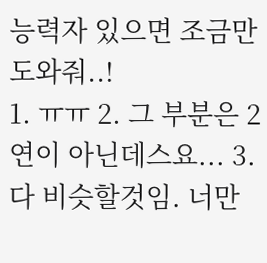능력자 있으면 조금만 도와줘..!
1. ㅠㅠ 2. 그 부분은 2연이 아닌데스요... 3. 다 비슷할것임. 너만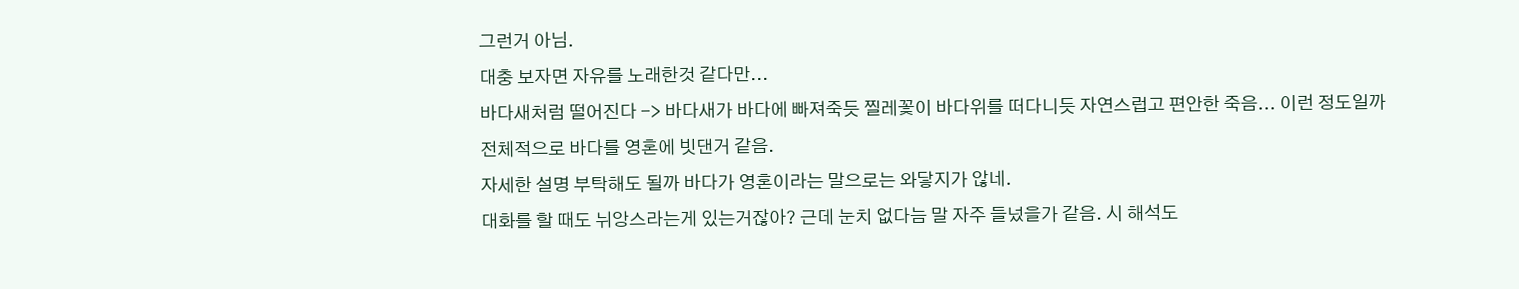그런거 아님.
대충 보자면 자유를 노래한것 같다만...
바다새처럼 떨어진다 -> 바다새가 바다에 빠져죽듯 찔레꽃이 바다위를 떠다니듯 자연스럽고 편안한 죽음... 이런 정도일까
전체적으로 바다를 영혼에 빗댄거 같음.
자세한 설명 부탁해도 될까 바다가 영혼이라는 말으로는 와닿지가 않네.
대화를 할 때도 뉘앙스라는게 있는거잖아? 근데 눈치 없다늠 말 자주 들넜을가 같음. 시 해석도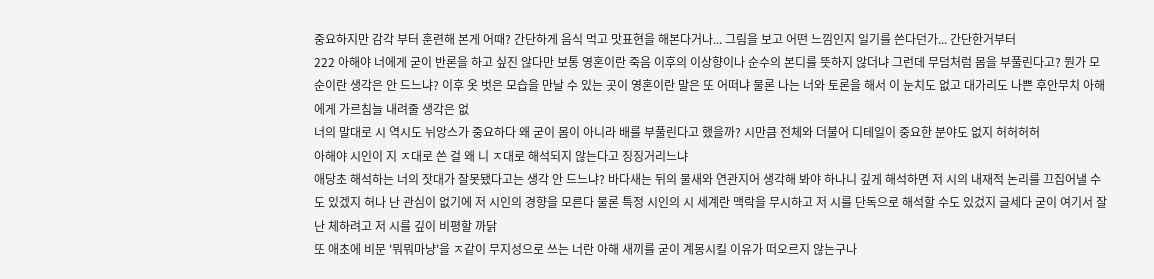중요하지만 감각 부터 훈련해 본게 어때? 간단하게 음식 먹고 맛표현을 해본다거나... 그림을 보고 어떤 느낌인지 일기를 쓴다던가... 간단한거부터
222 아해야 너에게 굳이 반론을 하고 싶진 않다만 보통 영혼이란 죽음 이후의 이상향이나 순수의 본디를 뜻하지 않더냐 그런데 무덤처럼 몸을 부풀린다고? 뭔가 모순이란 생각은 안 드느냐? 이후 옷 벗은 모습을 만날 수 있는 곳이 영혼이란 말은 또 어떠냐 물론 나는 너와 토론을 해서 이 눈치도 없고 대가리도 나쁜 후안무치 아해에게 가르침늘 내려줄 생각은 없
너의 말대로 시 역시도 뉘앙스가 중요하다 왜 굳이 몸이 아니라 배를 부풀린다고 했을까? 시만큼 전체와 더불어 디테일이 중요한 분야도 없지 허허허허
아해야 시인이 지 ㅈ대로 쓴 걸 왜 니 ㅈ대로 해석되지 않는다고 징징거리느냐
애당초 해석하는 너의 잣대가 잘못됐다고는 생각 안 드느냐? 바다새는 뒤의 물새와 연관지어 생각해 봐야 하나니 깊게 해석하면 저 시의 내재적 논리를 끄집어낼 수도 있겠지 허나 난 관심이 없기에 저 시인의 경향을 모른다 물론 특정 시인의 시 세계란 맥락을 무시하고 저 시를 단독으로 해석할 수도 있겄지 글세다 굳이 여기서 잘난 체하려고 저 시를 깊이 비평할 까닭
또 애초에 비문 '뭐뭐마냥'을 ㅈ같이 무지성으로 쓰는 너란 아해 새끼를 굳이 계몽시킬 이유가 떠오르지 않는구나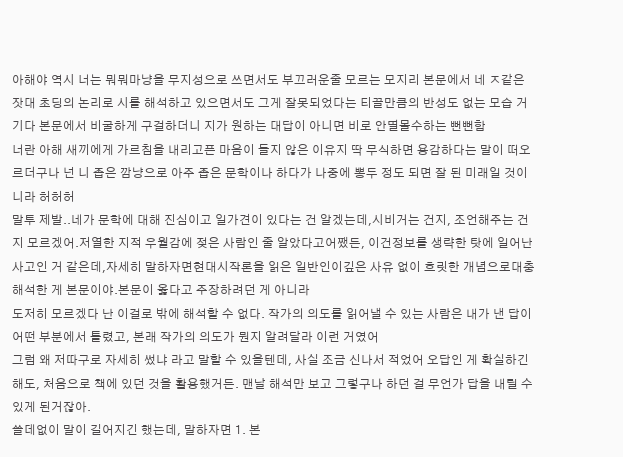아해야 역시 너는 뭐뭐마냥을 무지성으로 쓰면서도 부끄러운줄 모르는 모지리 본문에서 네 ㅈ같은 잣대 초딩의 논리로 시를 해석하고 있으면서도 그게 잘못되었다는 티끌만큼의 반성도 없는 모습 거기다 본문에서 비굴하게 구걸하더니 지가 원하는 대답이 아니면 비로 안멸몰수하는 뻔뻔함
너란 아해 새끼에게 가르침을 내리고픈 마음이 들지 않은 이유지 딱 무식하면 용감하다는 말이 떠오르더구나 넌 니 좁은 깜냥으로 아주 좁은 문학이나 하다가 나중에 뽕두 정도 되면 잘 된 미래일 것이니라 허허허
말투 제발..네가 문학에 대해 진심이고 일가견이 있다는 건 알겠는데,시비거는 건지, 조언해주는 건지 모르겠어.저열한 지적 우월감에 젖은 사람인 줄 알았다고어쨌든, 이건정보를 생략한 탓에 일어난 사고인 거 같은데,자세히 말하자면현대시작론을 읽은 일반인이깊은 사유 없이 흐릿한 개념으로대충 해석한 게 본문이야.본문이 옳다고 주장하려던 게 아니라
도저히 모르겠다 난 이걸로 밖에 해석할 수 없다. 작가의 의도를 읽어낼 수 있는 사람은 내가 낸 답이 어떤 부분에서 틀렸고, 본래 작가의 의도가 뭔지 알려달라 이런 거였어
그럼 왜 저따구로 자세히 썼냐 라고 말할 수 있을텐데, 사실 조금 신나서 적었어 오답인 게 확실하긴 해도, 처음으로 책에 있던 것을 활용했거든. 맨날 해석만 보고 그렇구나 하던 걸 무언가 답을 내릴 수 있게 된거잖아.
쓸데없이 말이 길어지긴 했는데, 말하자면 1. 본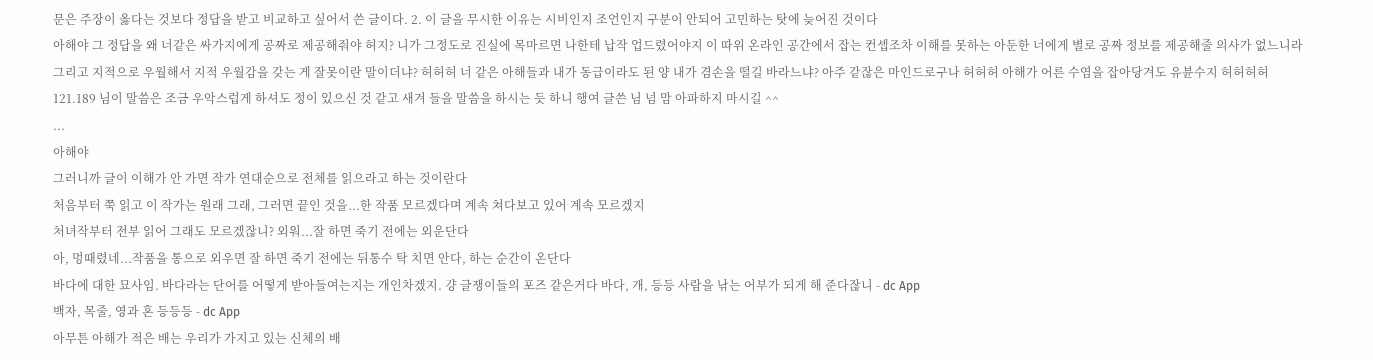문은 주장이 옳다는 것보다 정답을 받고 비교하고 싶어서 쓴 글이다. 2. 이 글을 무시한 이유는 시비인지 조언인지 구분이 안되어 고민하는 탓에 늦어진 것이다
아해야 그 정답을 왜 너같은 싸가지에게 공짜로 제공해줘야 허지? 니가 그정도로 진실에 목마르면 나한테 납작 업드렸어야지 이 따위 온라인 공간에서 잡는 컨셉조차 이해를 못하는 아둔한 너에게 별로 공짜 정보를 제공해줄 의사가 없느니라
그리고 지적으로 우월해서 지적 우월감을 갖는 게 잘못이란 말이더냐? 허허허 너 같은 아해들과 내가 동급이라도 된 양 내가 겸손을 떨길 바라느냐? 아주 같잖은 마인드로구나 허허허 아해가 어른 수염을 잡아당겨도 유뷴수지 허허허허
121.189 님이 말씀은 조금 우악스럽게 하셔도 정이 있으신 것 같고 새겨 들을 말씀을 하시는 듯 하니 행여 글쓴 님 넘 맘 아파하지 마시길 ^^
...
아해야
그러니까 글이 이해가 안 가면 작가 연대순으로 전체를 읽으라고 하는 것이란다
처음부터 쭉 읽고 이 작가는 원래 그래, 그러면 끝인 것을...한 작품 모르겠다며 계속 쳐다보고 있어 계속 모르겠지
처녀작부터 전부 읽어 그래도 모르겠잖니? 외워...잘 하면 죽기 전에는 외운단다
아, 멍때렸네...작품을 통으로 외우면 잘 하면 죽기 전에는 뒤통수 탁 치면 안다, 하는 순간이 온단다
바다에 대한 묘사임. 바다라는 단어를 어떻게 받아들여는지는 개인차겠지. 걍 글쟁이들의 포즈 같은거다 바다, 개, 등등 사람을 낚는 어부가 되게 해 준다잖니 - dc App
백자, 목줄, 영과 혼 등등등 - dc App
아무튼 아해가 적은 배는 우리가 가지고 있는 신체의 배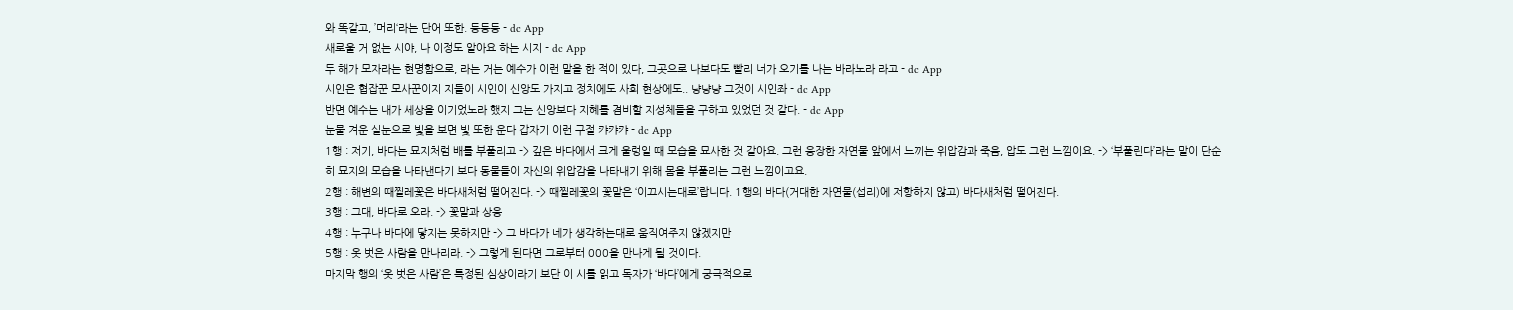와 똑같고, ’머리‘라는 단어 또한. 등등등 - dc App
새로울 거 없는 시야, 나 이정도 알아요 하는 시지 - dc App
두 해가 모자라는 현명함으로, 라는 거는 예수가 이런 말을 한 적이 있다, 그곳으로 나보다도 빨리 너가 오기를 나는 바라노라 라고 - dc App
시인은 협잡꾼 모사꾼이지 지들이 시인이 신앙도 가지고 정치에도 사회 현상에도.. 냥냥냥 그것이 시인좌 - dc App
반면 예수는 내가 세상을 이기었노라 했지 그는 신앙보다 지혜를 겸비할 지성체들을 구하고 있었던 것 같다. - dc App
눈물 겨운 실눈으로 빛을 보면 빛 또한 운다 갑자기 이런 구절 캬캬캬 - dc App
1행 : 저기, 바다는 묘지처럼 배를 부풀리고 -> 깊은 바다에서 크게 울렁일 때 모습을 묘사한 것 같아요. 그런 웅장한 자연물 앞에서 느끼는 위압감과 죽음, 압도 그런 느낌이요. -> ‘부풀린다’라는 말이 단순히 묘지의 모습을 나타낸다기 보다 동물들이 자신의 위압감을 나타내기 위해 몸을 부풀리는 그런 느낌이고요.
2행 : 해변의 때찔레꽃은 바다새처럼 떨어진다. -> 때찔레꽃의 꽃말은 ‘이끄시는대로’랍니다. 1행의 바다(거대한 자연물(섭리)에 저항하지 않고) 바다새처럼 떨어진다.
3행 : 그대, 바다로 오라. -> 꽃말과 상응
4행 : 누구나 바다에 닿지는 못하지만 -> 그 바다가 네가 생각하는대로 움직여주지 않겠지만
5행 : 옷 벗은 사람을 만나리라. -> 그렇게 된다면 그로부터 000을 만나게 될 것이다.
마지막 행의 ‘옷 벗은 사람’은 특정된 심상이라기 보단 이 시를 읽고 독자가 ‘바다’에게 궁극적으로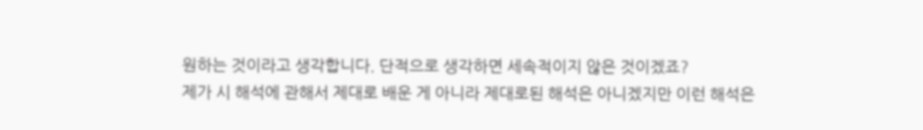원하는 것이라고 생각합니다. 단적으로 생각하면 세속적이지 않은 것이겠죠?
제가 시 해석에 관해서 제대로 배운 게 아니라 제대로된 해석은 아니겠지만 이런 해석은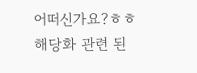어떠신가요?ㅎㅎ
해당화 관련 된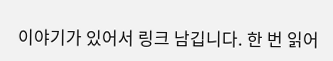이야기가 있어서 링크 남깁니다. 한 번 읽어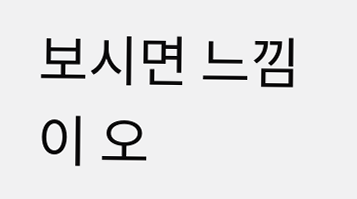보시면 느낌이 오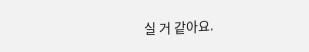실 거 같아요.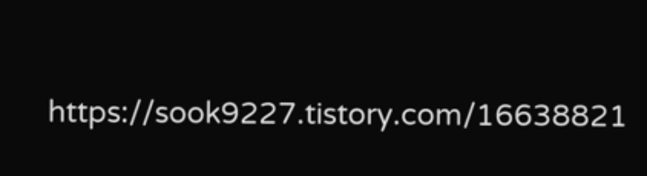https://sook9227.tistory.com/16638821